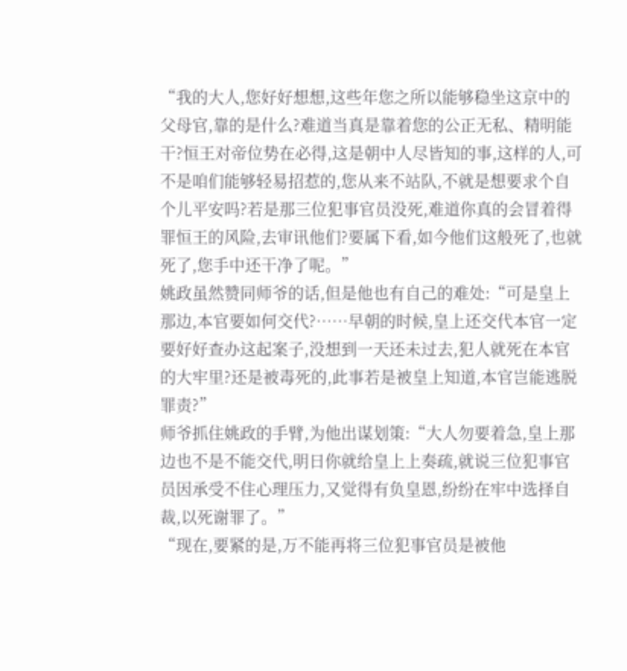“我的大人,您好好想想,这些年您之所以能够稳坐这京中的父母官,靠的是什么?难道当真是靠着您的公正无私、精明能干?恒王对帝位势在必得,这是朝中人尽皆知的事,这样的人,可不是咱们能够轻易招惹的,您从来不站队,不就是想要求个自个儿平安吗?若是那三位犯事官员没死,难道你真的会冒着得罪恒王的风险,去审讯他们?要属下看,如今他们这般死了,也就死了,您手中还干净了呢。”
姚政虽然赞同师爷的话,但是他也有自己的难处:“可是皇上那边,本官要如何交代?……早朝的时候,皇上还交代本官一定要好好查办这起案子,没想到一天还未过去,犯人就死在本官的大牢里?还是被毒死的,此事若是被皇上知道,本官岂能逃脱罪责?”
师爷抓住姚政的手臂,为他出谋划策:“大人勿要着急,皇上那边也不是不能交代,明日你就给皇上上奏疏,就说三位犯事官员因承受不住心理压力,又觉得有负皇恩,纷纷在牢中选择自裁,以死谢罪了。”
“现在,要紧的是,万不能再将三位犯事官员是被他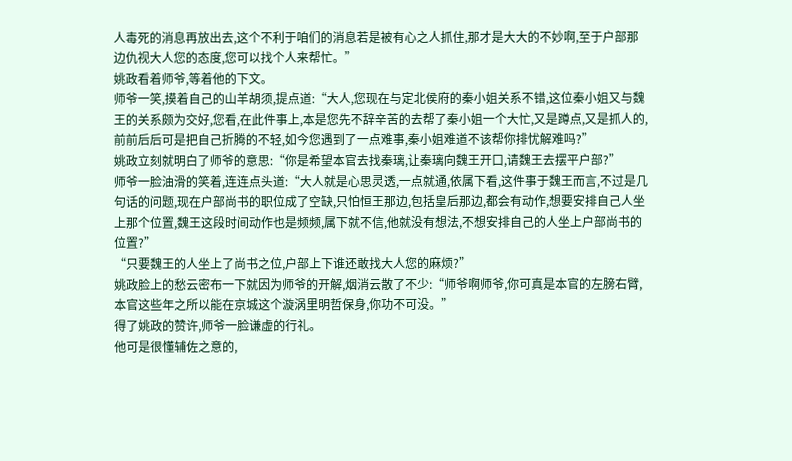人毒死的消息再放出去,这个不利于咱们的消息若是被有心之人抓住,那才是大大的不妙啊,至于户部那边仇视大人您的态度,您可以找个人来帮忙。”
姚政看着师爷,等着他的下文。
师爷一笑,摸着自己的山羊胡须,提点道:“大人,您现在与定北侯府的秦小姐关系不错,这位秦小姐又与魏王的关系颇为交好,您看,在此件事上,本是您先不辞辛苦的去帮了秦小姐一个大忙,又是蹲点,又是抓人的,前前后后可是把自己折腾的不轻,如今您遇到了一点难事,秦小姐难道不该帮你排忧解难吗?”
姚政立刻就明白了师爷的意思:“你是希望本官去找秦璃,让秦璃向魏王开口,请魏王去摆平户部?”
师爷一脸油滑的笑着,连连点头道:“大人就是心思灵透,一点就通,依属下看,这件事于魏王而言,不过是几句话的问题,现在户部尚书的职位成了空缺,只怕恒王那边,包括皇后那边,都会有动作,想要安排自己人坐上那个位置,魏王这段时间动作也是频频,属下就不信,他就没有想法,不想安排自己的人坐上户部尚书的位置?”
“只要魏王的人坐上了尚书之位,户部上下谁还敢找大人您的麻烦?”
姚政脸上的愁云密布一下就因为师爷的开解,烟消云散了不少:“师爷啊师爷,你可真是本官的左膀右臂,本官这些年之所以能在京城这个漩涡里明哲保身,你功不可没。”
得了姚政的赞许,师爷一脸谦虚的行礼。
他可是很懂辅佐之意的,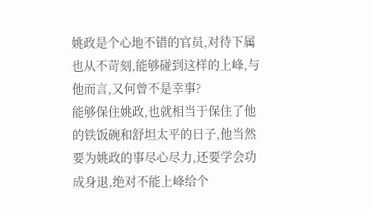姚政是个心地不错的官员,对待下属也从不苛刻,能够碰到这样的上峰,与他而言,又何曾不是幸事?
能够保住姚政,也就相当于保住了他的铁饭碗和舒坦太平的日子,他当然要为姚政的事尽心尽力,还要学会功成身退,绝对不能上峰给个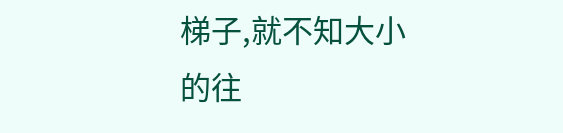梯子,就不知大小的往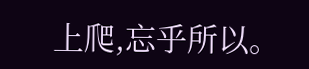上爬,忘乎所以。